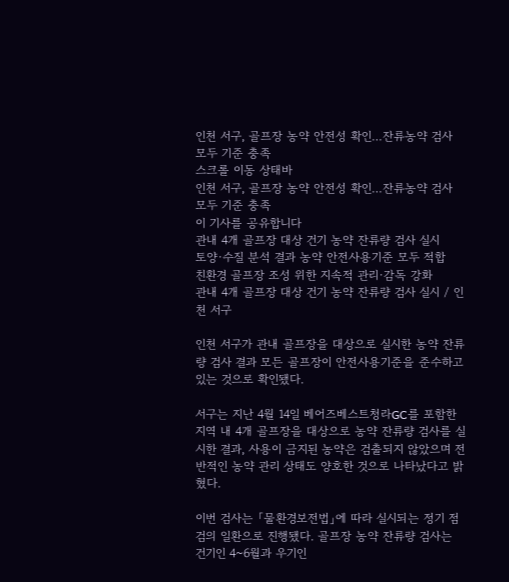인천 서구, 골프장 농약 안전성 확인…잔류농약 검사 모두 기준 충족
스크롤 이동 상태바
인천 서구, 골프장 농약 안전성 확인…잔류농약 검사 모두 기준 충족
이 기사를 공유합니다
관내 4개 골프장 대상 건기 농약 잔류량 검사 실시
토양·수질 분석 결과 농약 안전사용기준 모두 적합
친환경 골프장 조성 위한 지속적 관리·감독 강화
관내 4개 골프장 대상 건기 농약 잔류량 검사 실시 / 인천 서구

인천 서구가 관내 골프장을 대상으로 실시한 농약 잔류량 검사 결과 모든 골프장이 안전사용기준을 준수하고 있는 것으로 확인됐다.

서구는 지난 4월 14일 베어즈베스트청라GC를 포함한 지역 내 4개 골프장을 대상으로 농약 잔류량 검사를 실시한 결과, 사용이 금지된 농약은 검출되지 않았으며 전반적인 농약 관리 상태도 양호한 것으로 나타났다고 밝혔다.

이번 검사는 「물환경보전법」에 따라 실시되는 정기 점검의 일환으로 진행됐다. 골프장 농약 잔류량 검사는 건기인 4~6월과 우기인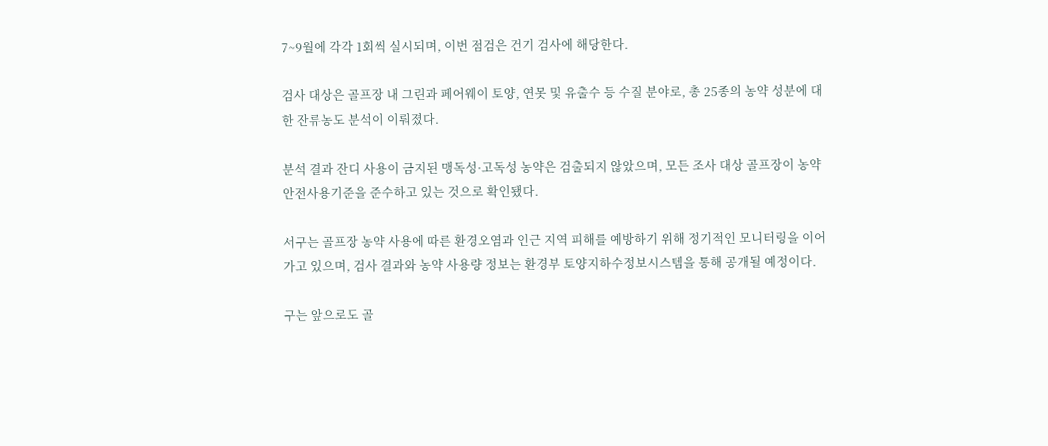7~9월에 각각 1회씩 실시되며, 이번 점검은 건기 검사에 해당한다.

검사 대상은 골프장 내 그린과 페어웨이 토양, 연못 및 유출수 등 수질 분야로, 총 25종의 농약 성분에 대한 잔류농도 분석이 이뤄졌다.

분석 결과 잔디 사용이 금지된 맹독성·고독성 농약은 검출되지 않았으며, 모든 조사 대상 골프장이 농약 안전사용기준을 준수하고 있는 것으로 확인됐다.

서구는 골프장 농약 사용에 따른 환경오염과 인근 지역 피해를 예방하기 위해 정기적인 모니터링을 이어가고 있으며, 검사 결과와 농약 사용량 정보는 환경부 토양지하수정보시스템을 통해 공개될 예정이다.

구는 앞으로도 골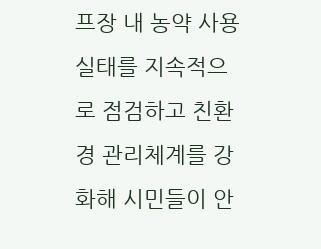프장 내 농약 사용 실태를 지속적으로 점검하고 친환경 관리체계를 강화해 시민들이 안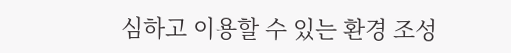심하고 이용할 수 있는 환경 조성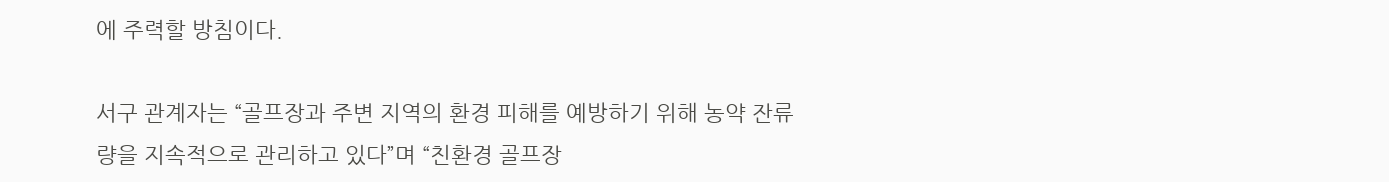에 주력할 방침이다.

서구 관계자는 “골프장과 주변 지역의 환경 피해를 예방하기 위해 농약 잔류량을 지속적으로 관리하고 있다”며 “친환경 골프장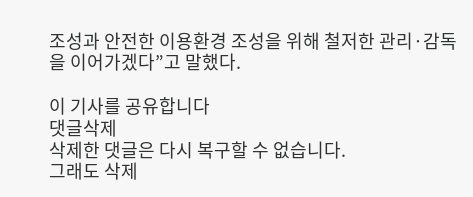조성과 안전한 이용환경 조성을 위해 철저한 관리·감독을 이어가겠다”고 말했다.

이 기사를 공유합니다
댓글삭제
삭제한 댓글은 다시 복구할 수 없습니다.
그래도 삭제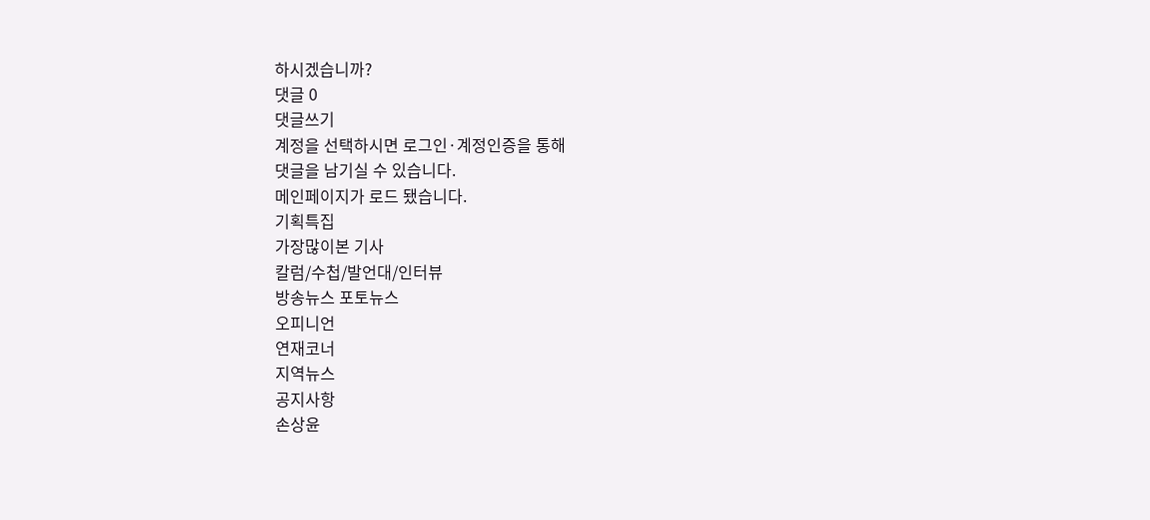하시겠습니까?
댓글 0
댓글쓰기
계정을 선택하시면 로그인·계정인증을 통해
댓글을 남기실 수 있습니다.
메인페이지가 로드 됐습니다.
기획특집
가장많이본 기사
칼럼/수첩/발언대/인터뷰
방송뉴스 포토뉴스
오피니언
연재코너
지역뉴스
공지사항
손상윤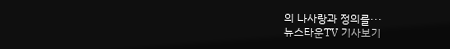의 나사랑과 정의를···
뉴스타운TV 기사보기